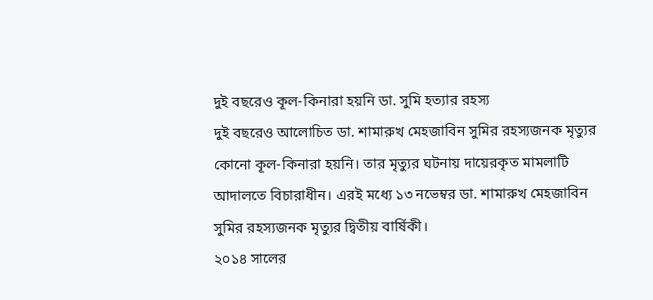দুই বছরেও কূল-কিনারা হয়নি ডা. সুমি হত্যার রহস্য
দুই বছরেও আলোচিত ডা. শামারুখ মেহজাবিন সুমির রহস্যজনক মৃত্যুর কোনো কূল-কিনারা হয়নি। তার মৃত্যুর ঘটনায় দায়েরকৃত মামলাটি আদালতে বিচারাধীন। এরই মধ্যে ১৩ নভেম্বর ডা. শামারুখ মেহজাবিন সুমির রহস্যজনক মৃত্যুর দ্বিতীয় বার্ষিকী।
২০১৪ সালের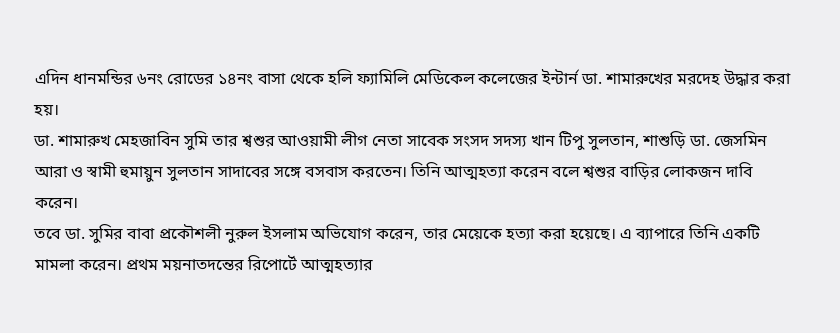এদিন ধানমন্ডির ৬নং রোডের ১৪নং বাসা থেকে হলি ফ্যামিলি মেডিকেল কলেজের ইন্টার্ন ডা. শামারুখের মরদেহ উদ্ধার করা হয়।
ডা. শামারুখ মেহজাবিন সুমি তার শ্বশুর আওয়ামী লীগ নেতা সাবেক সংসদ সদস্য খান টিপু সুলতান, শাশুড়ি ডা. জেসমিন আরা ও স্বামী হুমায়ুন সুলতান সাদাবের সঙ্গে বসবাস করতেন। তিনি আত্মহত্যা করেন বলে শ্বশুর বাড়ির লোকজন দাবি করেন।
তবে ডা. সুমির বাবা প্রকৌশলী নুরুল ইসলাম অভিযোগ করেন, তার মেয়েকে হত্যা করা হয়েছে। এ ব্যাপারে তিনি একটি মামলা করেন। প্রথম ময়নাতদন্তের রিপোর্টে আত্মহত্যার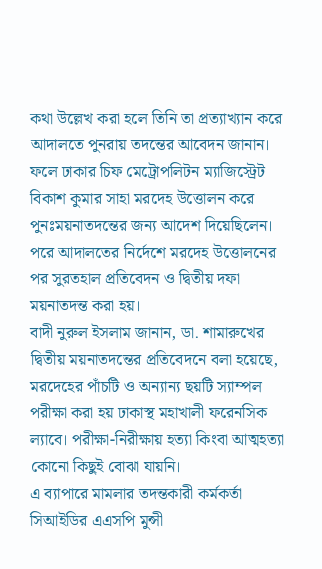কথা উল্লেখ করা হলে তিনি তা প্রত্যাখ্যান করে আদালতে পুনরায় তদন্তের আবেদন জানান। ফলে ঢাকার চিফ মেট্রোপলিটন ম্যাজিস্ট্রেট বিকাশ কুমার সাহা মরদেহ উত্তোলন করে পুনঃময়নাতদন্তের জন্য আদেশ দিয়েছিলেন। পরে আদালতের নির্দেশে মরদেহ উত্তোলনের পর সুরতহাল প্রতিবেদন ও দ্বিতীয় দফা ময়নাতদন্ত করা হয়।
বাদী নুরুল ইসলাম জানান, ডা. শামারুখের দ্বিতীয় ময়নাতদন্তের প্রতিবেদনে বলা হয়েছে, মরদেহের পাঁচটি ও অন্যান্য ছয়টি স্যাম্পল পরীক্ষা করা হয় ঢাকাস্থ মহাখালী ফরেনসিক ল্যাবে। পরীক্ষা-নিরীক্ষায় হত্যা কিংবা আত্মহত্যা কোনো কিছুই বোঝা যায়নি।
এ ব্যাপারে মামলার তদন্তকারী কর্মকর্তা সিআইডির এএসপি মুন্সী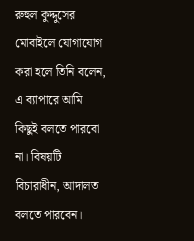রুহুল কুদ্দুসের মোবাইলে যোগাযোগ করা হলে তিনি বলেন, এ ব্যাপারে আমি কিছুই বলতে পারবো না। বিষয়টি বিচারাধীন, আদালত বলতে পারবেন।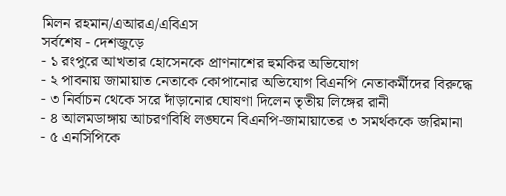মিলন রহমান/এআরএ/এবিএস
সর্বশেষ - দেশজুড়ে
- ১ রংপুরে আখতার হোসেনকে প্রাণনাশের হুমকির অভিযোগ
- ২ পাবনায় জামায়াত নেতাকে কোপানোর অভিযোগ বিএনপি নেতাকর্মীদের বিরুদ্ধে
- ৩ নির্বাচন থেকে সরে দাঁড়ানোর ঘোষণা দিলেন তৃতীয় লিঙ্গের রানী
- ৪ আলমডাঙ্গায় আচরণবিধি লঙ্ঘনে বিএনপি-জামায়াতের ৩ সমর্থককে জরিমানা
- ৫ এনসিপিকে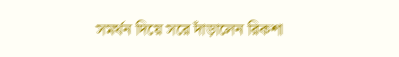সমর্থন দিয়ে সরে দাঁড়ালেন রিকশা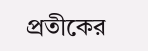প্রতীকের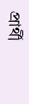প্রার্থী